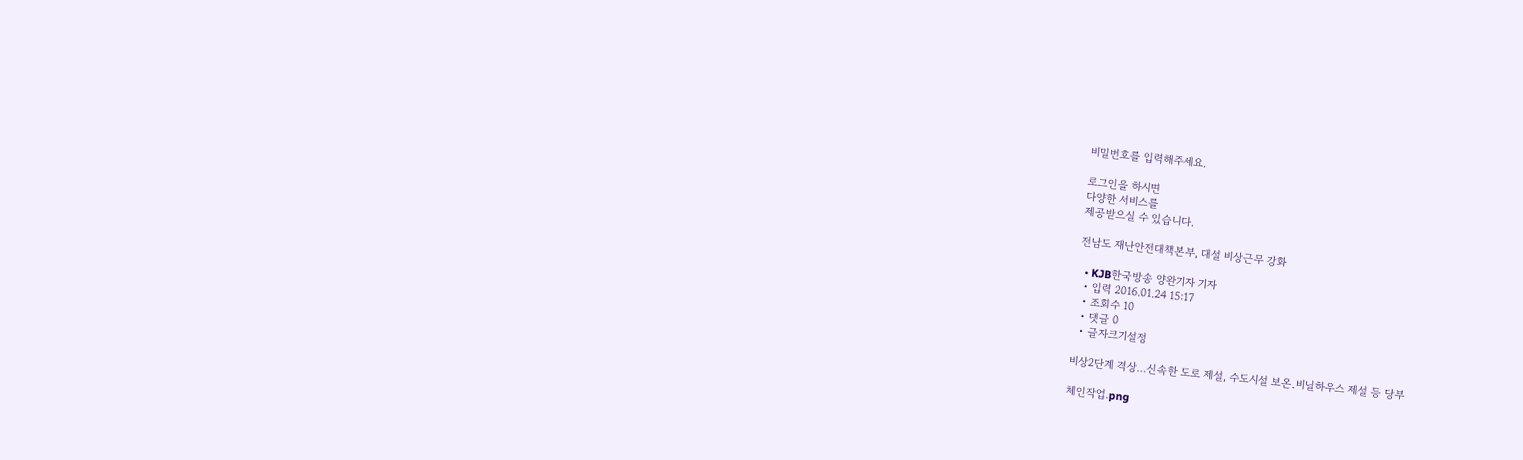비밀번호를 입력해주세요.

로그인을 하시면
다양한 서비스를
제공받으실 수 있습니다.

전남도 재난안전대책본부, 대설 비상근무 강화

  • KJB한국방송 양완기자 기자
  • 입력 2016.01.24 15:17
  • 조회수 10
  • 댓글 0
  • 글자크기설정

비상2단계 격상…신속한 도로 제설, 수도시설 보온․비닐하우스 제설 등 당부

체인작업.png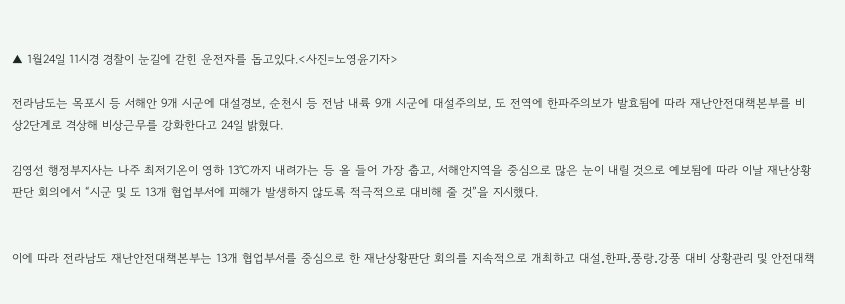▲ 1월24일 11시경 경찰이 눈길에 갇힌 운전자를 돕고있다.<사진=노영윤기자>

전라남도는 목포시 등 서해안 9개 시군에 대설경보, 순천시 등 전남 내륙 9개 시군에 대설주의보, 도 전역에 한파주의보가 발효됨에 따라 재난안전대책본부를 비상2단계로 격상해 비상근무를 강화한다고 24일 밝혔다.

김영선 행정부지사는 나주 최저기온이 영하 13℃까지 내려가는 등 올 들어 가장 춥고, 서해안지역을 중심으로 많은 눈이 내릴 것으로 예보됨에 따라 이날 재난상황판단 회의에서 “시군 및 도 13개 협업부서에 피해가 발생하지 않도록 적극적으로 대비해 줄 것”을 지시했다.


이에 따라 전라남도 재난안전대책본부는 13개 협업부서를 중심으로 한 재난상황판단 회의를 지속적으로 개최하고 대설․한파․풍랑․강풍 대비 상황관리 및 안전대책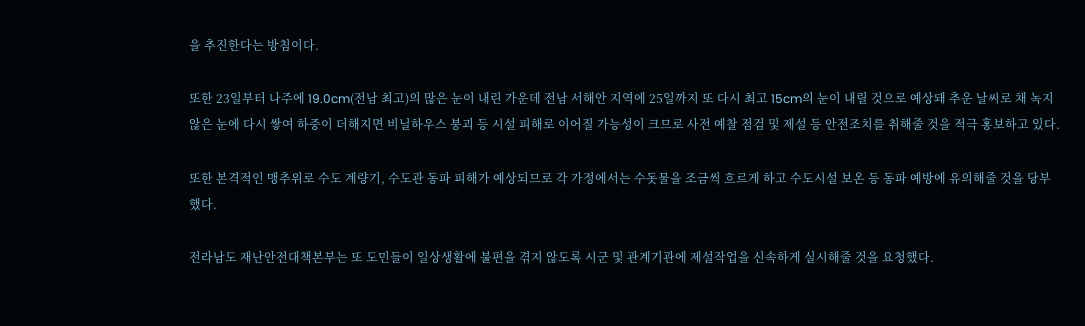을 추진한다는 방침이다.

또한 23일부터 나주에 19.0cm(전남 최고)의 많은 눈이 내린 가운데 전남 서해안 지역에 25일까지 또 다시 최고 15cm의 눈이 내릴 것으로 예상돼 추운 날씨로 채 녹지 않은 눈에 다시 쌓여 하중이 더해지면 비닐하우스 붕괴 등 시설 피해로 이어질 가능성이 크므로 사전 예찰 점검 및 제설 등 안전조치를 취해줄 것을 적극 홍보하고 있다.

또한 본격적인 맹추위로 수도 계량기, 수도관 동파 피해가 예상되므로 각 가정에서는 수돗물을 조금씩 흐르게 하고 수도시설 보온 등 동파 예방에 유의해줄 것을 당부했다.

전라남도 재난안전대책본부는 또 도민들이 일상생활에 불편을 겪지 않도록 시군 및 관계기관에 제설작업을 신속하게 실시해줄 것을 요청했다.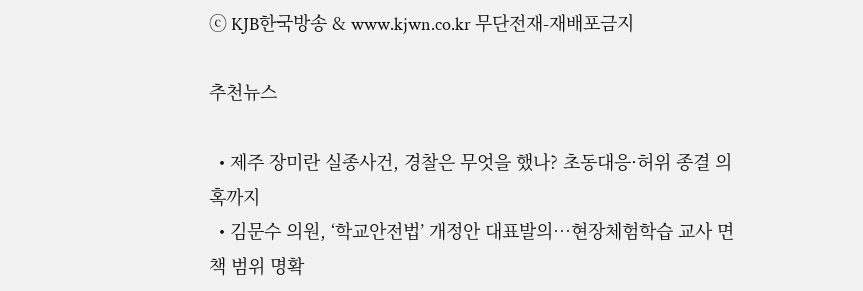ⓒ KJB한국방송 & www.kjwn.co.kr 무단전재-재배포금지

추천뉴스

  • 제주 장미란 실종사건, 경찰은 무엇을 했나? 초동대응·허위 종결 의혹까지
  • 김문수 의원, ‘학교안전법’ 개정안 대표발의…현장체험학습 교사 면책 범위 명확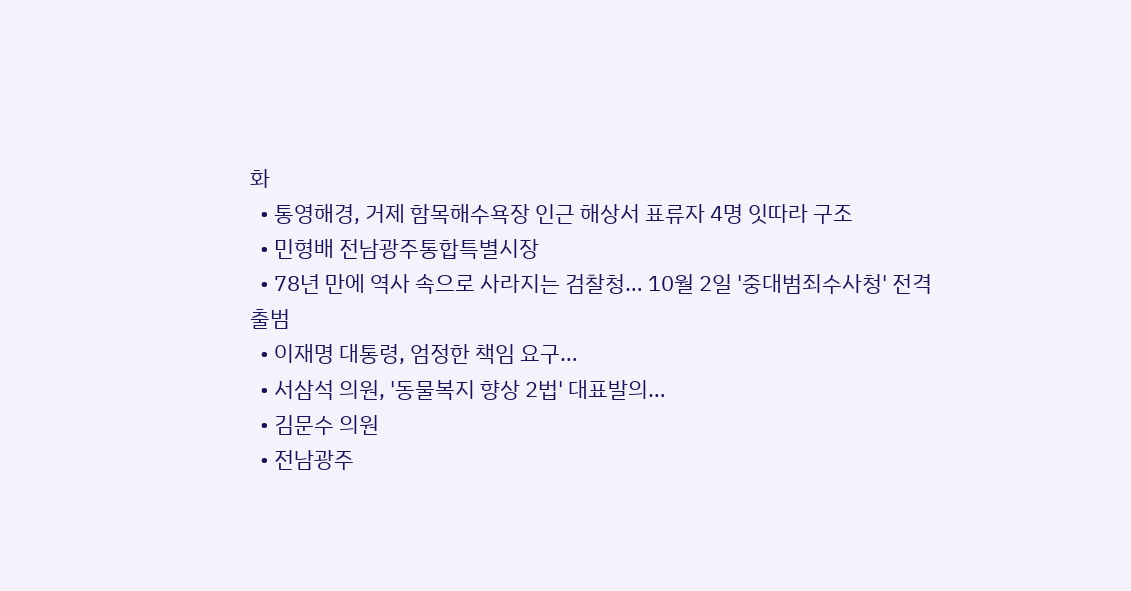화
  • 통영해경, 거제 함목해수욕장 인근 해상서 표류자 4명 잇따라 구조
  • 민형배 전남광주통합특별시장
  • 78년 만에 역사 속으로 사라지는 검찰청… 10월 2일 '중대범죄수사청' 전격 출범
  • 이재명 대통령, 엄정한 책임 요구…
  • 서삼석 의원, '동물복지 향상 2법' 대표발의…
  • 김문수 의원
  • 전남광주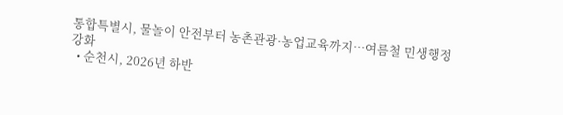통합특별시, 물놀이 안전부터 농촌관광·농업교육까지…여름철 민생행정 강화
  • 순천시, 2026년 하반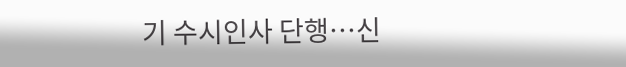기 수시인사 단행…신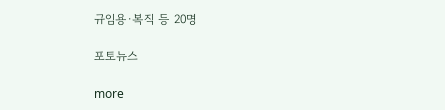규임용·복직 등 20명

포토뉴스

more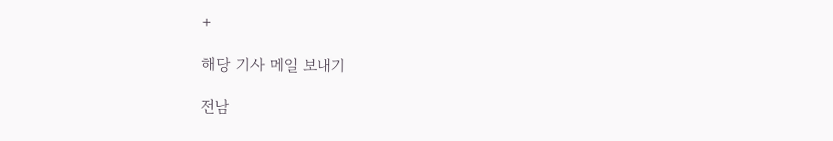+

해당 기사 메일 보내기

전남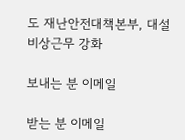도 재난안전대책본부, 대설 비상근무 강화

보내는 분 이메일

받는 분 이메일